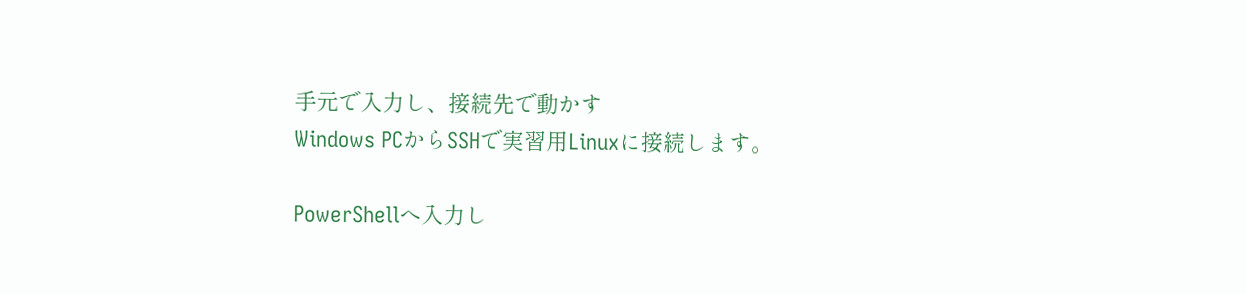手元で入力し、接続先で動かす
Windows PCからSSHで実習用Linuxに接続します。

PowerShellへ入力し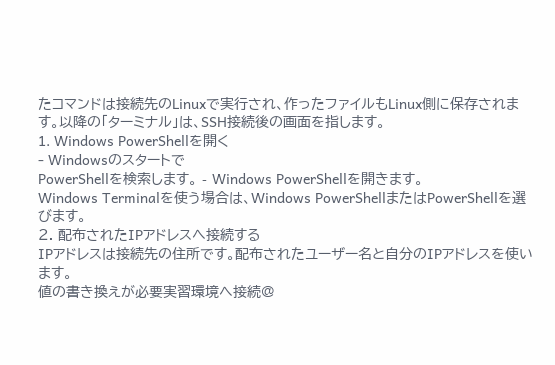たコマンドは接続先のLinuxで実行され、作ったファイルもLinux側に保存されます。以降の「ターミナル」は、SSH接続後の画面を指します。
1. Windows PowerShellを開く
- Windowsのスタートで
PowerShellを検索します。 - Windows PowerShellを開きます。
Windows Terminalを使う場合は、Windows PowerShellまたはPowerShellを選びます。
2. 配布されたIPアドレスへ接続する
IPアドレスは接続先の住所です。配布されたユーザー名と自分のIPアドレスを使います。
値の書き換えが必要実習環境へ接続@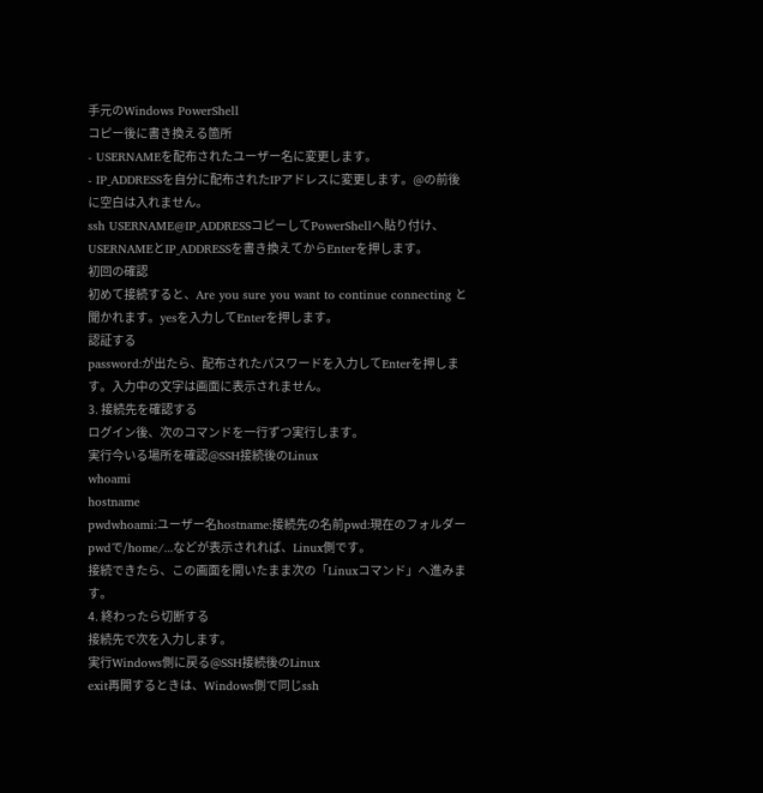手元のWindows PowerShell
コピー後に書き換える箇所
- USERNAMEを配布されたユーザー名に変更します。
- IP_ADDRESSを自分に配布されたIPアドレスに変更します。@の前後に空白は入れません。
ssh USERNAME@IP_ADDRESSコピーしてPowerShellへ貼り付け、USERNAMEとIP_ADDRESSを書き換えてからEnterを押します。
初回の確認
初めて接続すると、Are you sure you want to continue connecting と聞かれます。yesを入力してEnterを押します。
認証する
password:が出たら、配布されたパスワードを入力してEnterを押します。入力中の文字は画面に表示されません。
3. 接続先を確認する
ログイン後、次のコマンドを一行ずつ実行します。
実行今いる場所を確認@SSH接続後のLinux
whoami
hostname
pwdwhoami:ユーザー名hostname:接続先の名前pwd:現在のフォルダー
pwdで/home/...などが表示されれば、Linux側です。
接続できたら、この画面を開いたまま次の「Linuxコマンド」へ進みます。
4. 終わったら切断する
接続先で次を入力します。
実行Windows側に戻る@SSH接続後のLinux
exit再開するときは、Windows側で同じssh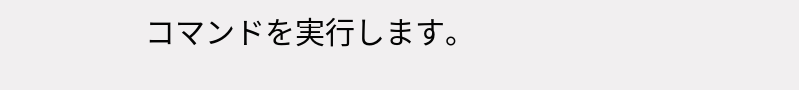コマンドを実行します。